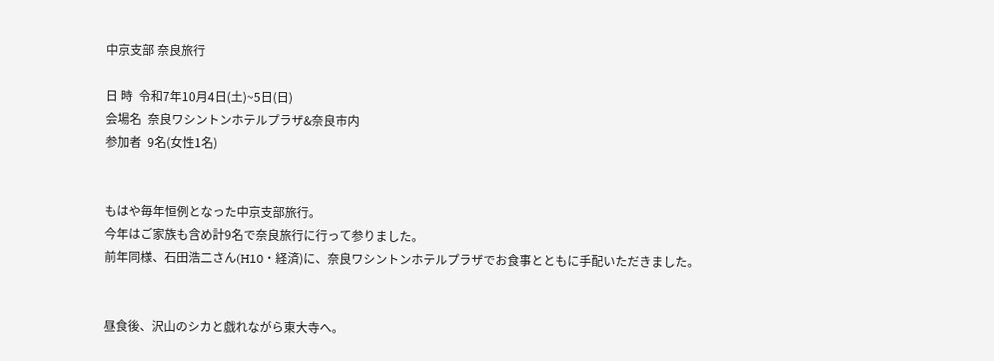中京支部 奈良旅行

日 時  令和7年10月4日(土)~5日(日)
会場名  奈良ワシントンホテルプラザ&奈良市内
参加者  9名(女性1名)


もはや毎年恒例となった中京支部旅行。
今年はご家族も含め計9名で奈良旅行に行って参りました。
前年同様、石田浩二さん(H10・経済)に、奈良ワシントンホテルプラザでお食事とともに手配いただきました。


昼食後、沢山のシカと戯れながら東大寺へ。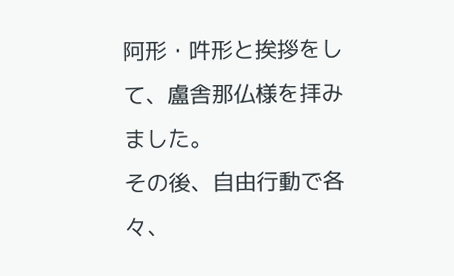阿形・吽形と挨拶をして、盧舎那仏様を拝みました。
その後、自由行動で各々、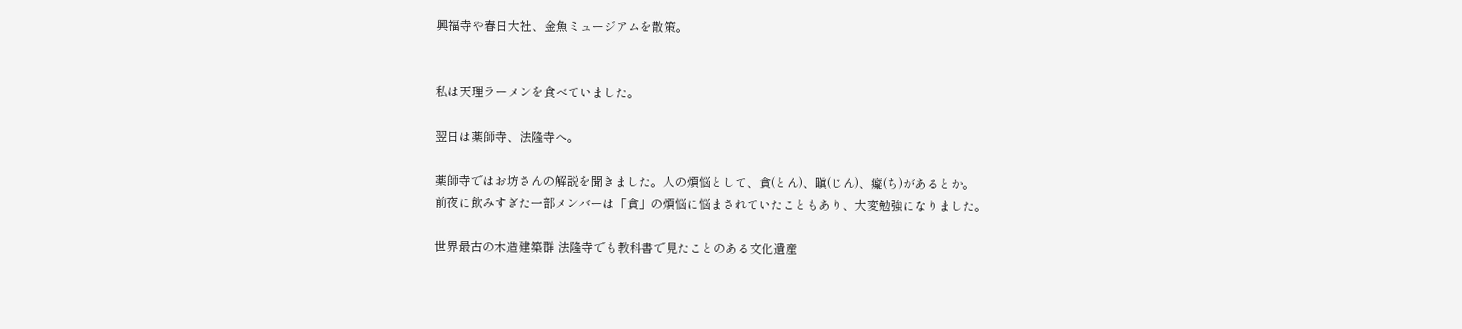興福寺や春日大社、金魚ミュージアムを散策。


私は天理ラーメンを食べていました。

翌日は薬師寺、法隆寺へ。

薬師寺ではお坊さんの解説を聞きました。人の煩悩として、貪(とん)、瞋(じん)、癡(ち)があるとか。
前夜に飲みすぎた一部メンバーは「貪」の煩悩に悩まされていたこともあり、大変勉強になりました。

世界最古の木造建築群 法隆寺でも教科書で見たことのある文化遺産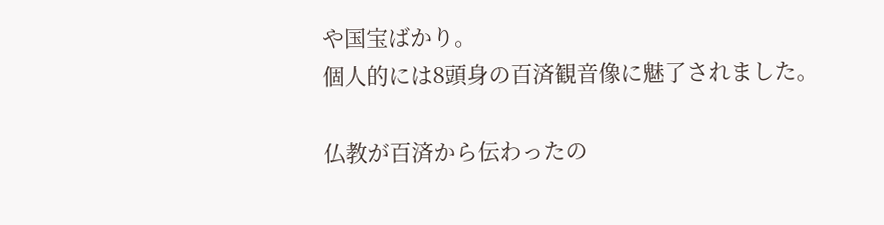や国宝ばかり。
個人的には8頭身の百済観音像に魅了されました。

仏教が百済から伝わったの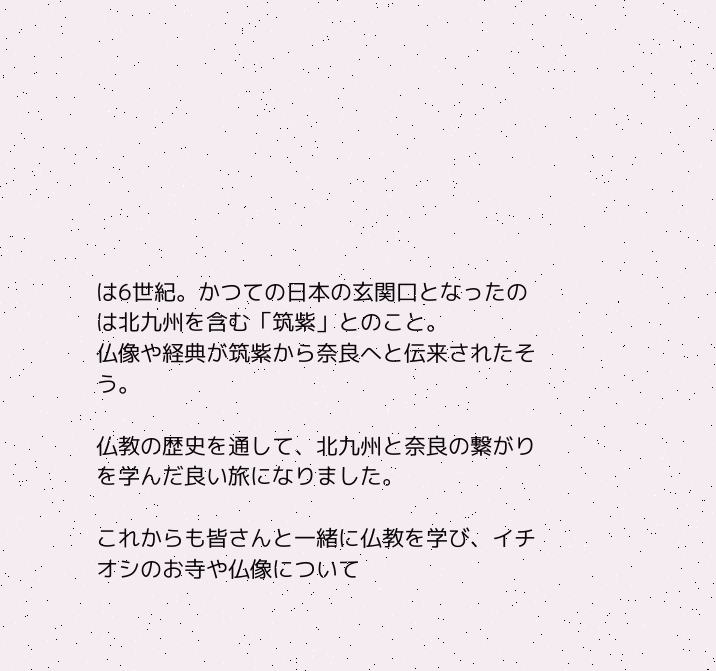は6世紀。かつての日本の玄関口となったのは北九州を含む「筑紫」とのこと。
仏像や経典が筑紫から奈良へと伝来されたそう。

仏教の歴史を通して、北九州と奈良の繋がりを学んだ良い旅になりました。

これからも皆さんと一緒に仏教を学び、イチオシのお寺や仏像について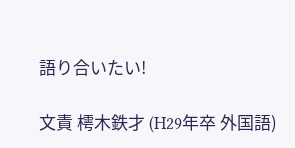語り合いたい!

文責 樗木鉄才 (H29年卒 外国語)